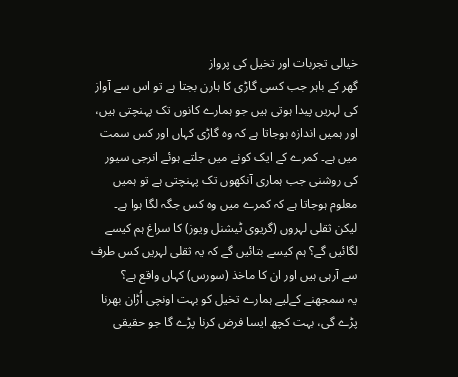خیالی تجربات اور تخیل کی پرواز
گھر کے باہر جب کسی گاڑی کا ہارن بجتا ہے تو اس سے آواز کی لہریں پیدا ہوتی ہیں جو ہمارے کانوں تک پہنچتی ہیں، اور ہمیں اندازہ ہوجاتا ہے کہ وہ گاڑی کہاں اور کس سمت میں ہے۔ کمرے کے ایک کونے میں جلتے ہوئے انرجی سیور کی روشنی جب ہماری آنکھوں تک پہنچتی ہے تو ہمیں معلوم ہوجاتا ہے کہ کمرے میں وہ کس جگہ لگا ہوا ہے۔ لیکن ثقلی لہروں (گریوی ٹیشنل ویوز) کا سراغ ہم کیسے لگائیں گے؟ ہم کیسے بتائیں گے کہ یہ ثقلی لہریں کس طرف سے آرہی ہیں اور ان کا ماخذ (سورس) کہاں واقع ہے؟
یہ سمجھنے کےلیے ہمارے تخیل کو بہت اونچی اُڑان بھرنا پڑے گی، بہت کچھ ایسا فرض کرنا پڑے گا جو حقیقی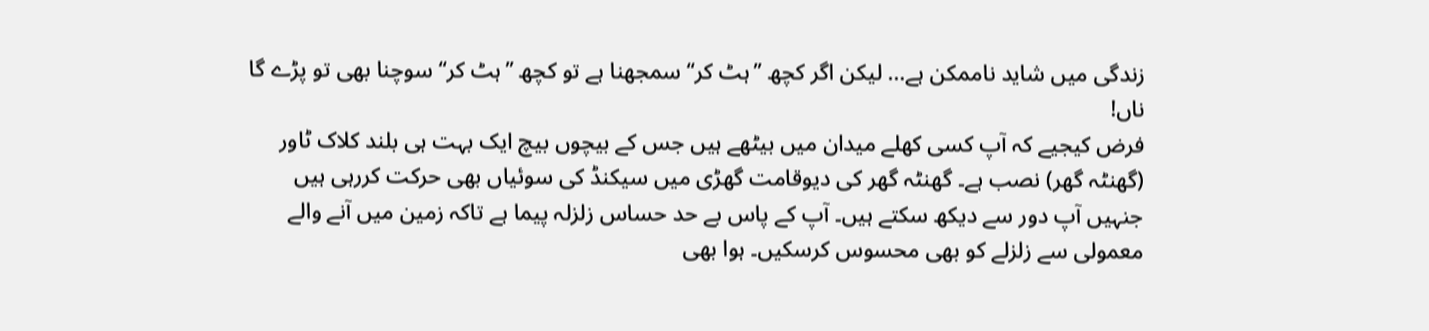زندگی میں شاید ناممکن ہے… لیکن اگر کچھ ’’ہٹ کر‘‘ سمجھنا ہے تو کچھ ’’ہٹ کر‘‘ سوچنا بھی تو پڑے گا ناں!
فرض کیجیے کہ آپ کسی کھلے میدان میں بیٹھے ہیں جس کے بیچوں بیچ ایک بہت ہی بلند کلاک ٹاور (گھنٹہ گھر) نصب ہے۔ گھنٹہ گھر کی دیوقامت گھڑی میں سیکنڈ کی سوئیاں بھی حرکت کررہی ہیں جنہیں آپ دور سے دیکھ سکتے ہیں۔ آپ کے پاس بے حد حساس زلزلہ پیما ہے تاکہ زمین میں آنے والے معمولی سے زلزلے کو بھی محسوس کرسکیں۔ ہوا بھی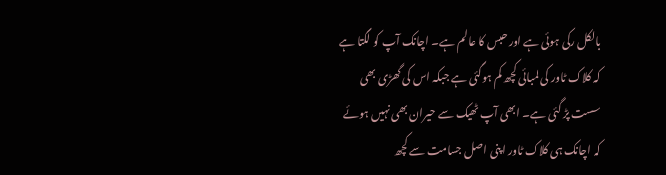بالکل رکی ہوئی ہے اور حبس کا عالم ہے۔ اچانک آپ کو لگتا ہے کہ کلاک ٹاور کی لمبائی کچھ کم ہوگئی ہے جبکہ اس کی گھڑی بھی سست پڑ گئی ہے۔ ابھی آپ ٹھیک سے حیران بھی نہیں ہوئے کہ اچانک ہی کلاک ٹاور اپنی اصل جسامت سے کچھ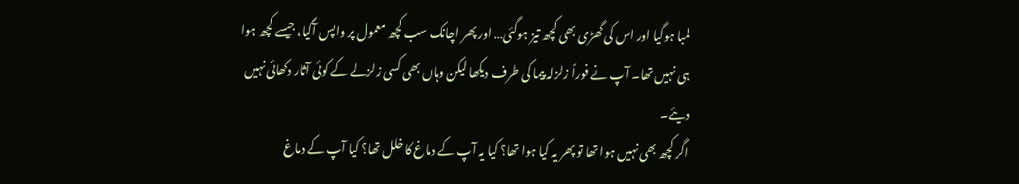لمبا ہوگیا اور اس کی گھڑی بھی کچھ تیز ہوگئی… اور پھر اچانک سب کچھ معمول پر واپس آگیا، جیسے کچھ ہوا ہی نہیں تھا۔ آپ نے فوراً زلزلہ پیما کی طرف دیکھا لیکن وہاں بھی کسی زلزلے کے کوئی آثار دکھائی نہیں دیئے۔
اگر کچھ بھی نہیں ہوا تھا تو پھر یہ کیا ہوا تھا؟ کیا یہ آپ کے دماغ کا خلل تھا؟ کیا آپ کے دماغ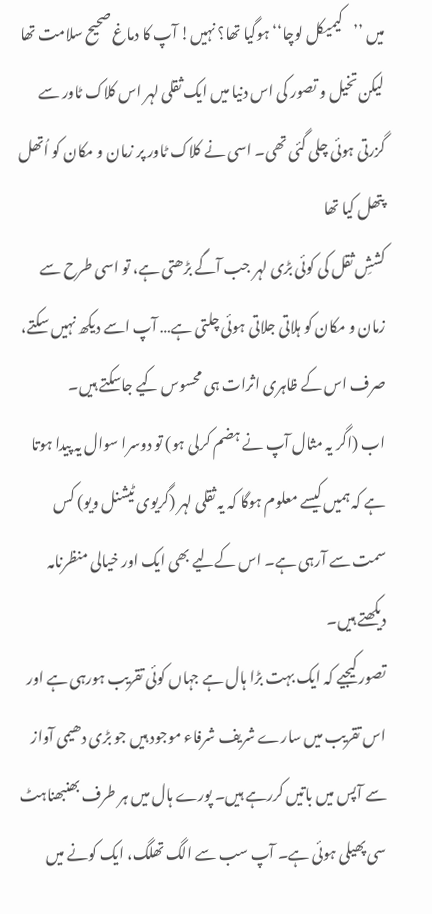میں ’’کیمیکل لوچا‘‘ ہوگیا تھا؟ نہیں! آپ کا دماغ صحیح سلامت تھا لیکن تخیل و تصور کی اس دنیا میں ایک ثقلی لہر اس کلاک ٹاور سے گزرتی ہوئی چلی گئی تھی۔ اسی نے کلاک ٹاور پر زمان و مکان کو اُتھل پتھل کیا تھا
کششِ ثقل کی کوئی بڑی لہر جب آگے بڑھتی ہے، تو اسی طرح سے زمان و مکان کو ہلاتی جلاتی ہوئی چلتی ہے… آپ اسے دیکھ نہیں سکتے، صرف اس کے ظاہری اثرات ہی محسوس کیے جاسکتے ہیں۔
اب (اگر یہ مثال آپ نے ہضم کرلی ہو) تو دوسرا سوال یہ پیدا ہوتا ہے کہ ہمیں کیسے معلوم ہوگا کہ یہ ثقلی لہر (گریوی ٹیشنل ویو) کس سمت سے آرہی ہے۔ اس کےلیے بھی ایک اور خیالی منظرنامہ دیکھتے ہیں۔
تصور کیجیے کہ ایک بہت بڑا ہال ہے جہاں کوئی تقریب ہورہی ہے اور اس تقریب میں سارے شریف شرفاء موجود ہیں جو بڑی دھیمی آواز سے آپس میں باتیں کررہے ہیں۔ پورے ہال میں ہر طرف بھنبھناہٹ سی پھیلی ہوئی ہے۔ آپ سب سے الگ تھلگ، ایک کونے میں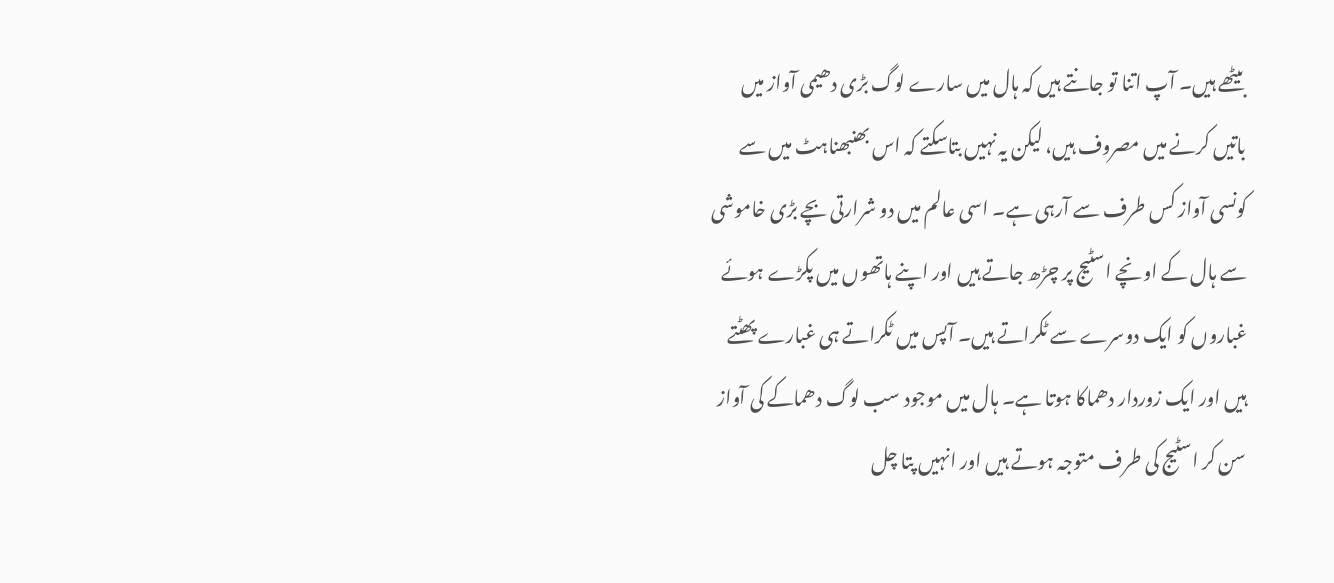بیٹھے ہیں۔ آپ اتنا تو جانتے ہیں کہ ہال میں سارے لوگ بڑی دھیمی آواز میں باتیں کرنے میں مصروف ہیں، لیکن یہ نہیں بتاسکتے کہ اس بھنبھناہٹ میں سے کونسی آواز کس طرف سے آرہی ہے۔ اسی عالم میں دو شرارتی بچے بڑی خاموشی سے ہال کے اونچے اسٹیج پر چڑھ جاتے ہیں اور اپنے ہاتھوں میں پکڑے ہوئے غباروں کو ایک دوسرے سے ٹکراتے ہیں۔ آپس میں ٹکراتے ہی غبارے پھٹتے ہیں اور ایک زوردار دھماکا ہوتا ہے۔ ہال میں موجود سب لوگ دھماکے کی آواز سن کر اسٹیج کی طرف متوجہ ہوتے ہیں اور انہیں پتا چل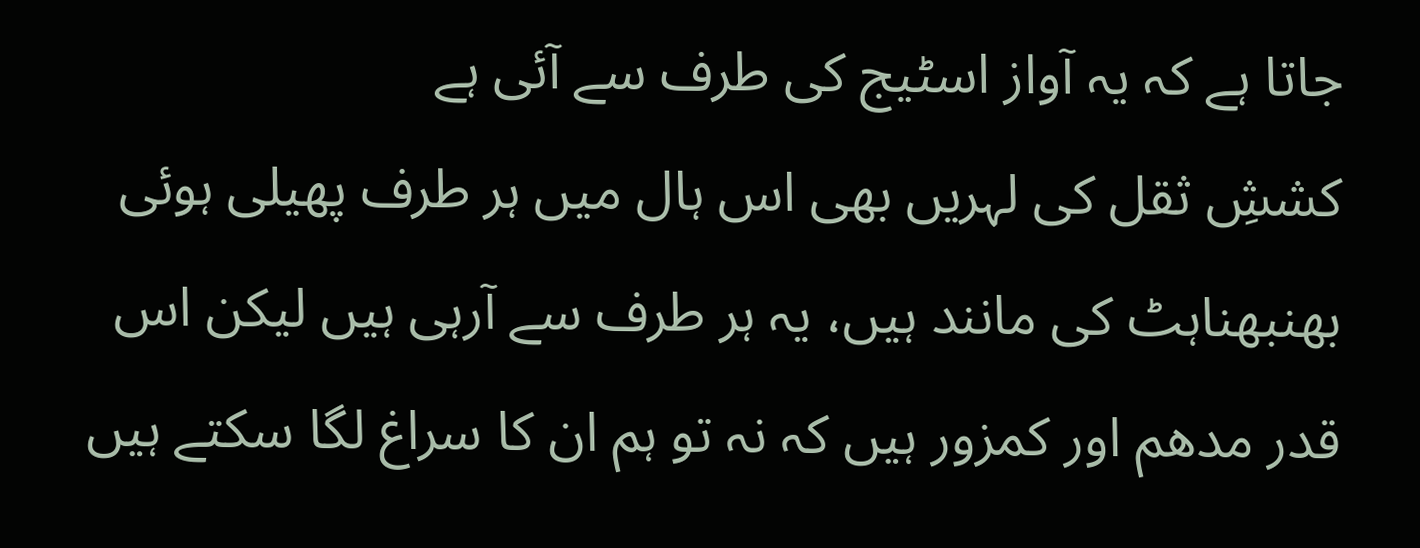جاتا ہے کہ یہ آواز اسٹیج کی طرف سے آئی ہے
کششِ ثقل کی لہریں بھی اس ہال میں ہر طرف پھیلی ہوئی بھنبھناہٹ کی مانند ہیں، یہ ہر طرف سے آرہی ہیں لیکن اس قدر مدھم اور کمزور ہیں کہ نہ تو ہم ان کا سراغ لگا سکتے ہیں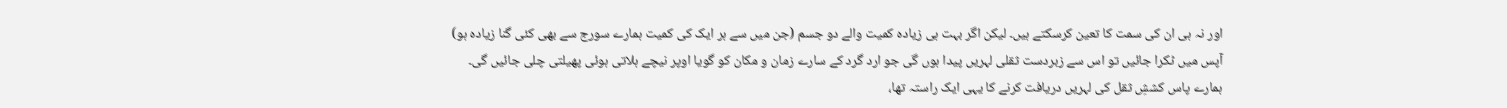اور نہ ہی ان کی سمت کا تعین کرسکتے ہیں۔ لیکن اگر بہت ہی زیادہ کمیت والے دو جسم (جن میں سے ہر ایک کی کمیت ہمارے سورج سے بھی کئی گنا زیادہ ہو) آپس میں ٹکرا جائیں تو اس سے زبردست ثقلی لہریں پیدا ہوں گی جو ارد گرد کے سارے زمان و مکان کو گویا اوپر نیچے ہلاتی ہوئی پھیلتی چلی جائیں گی۔
ہمارے پاس کششِ ثقل کی لہریں دریافت کرنے کا یہی ایک راستہ تھا،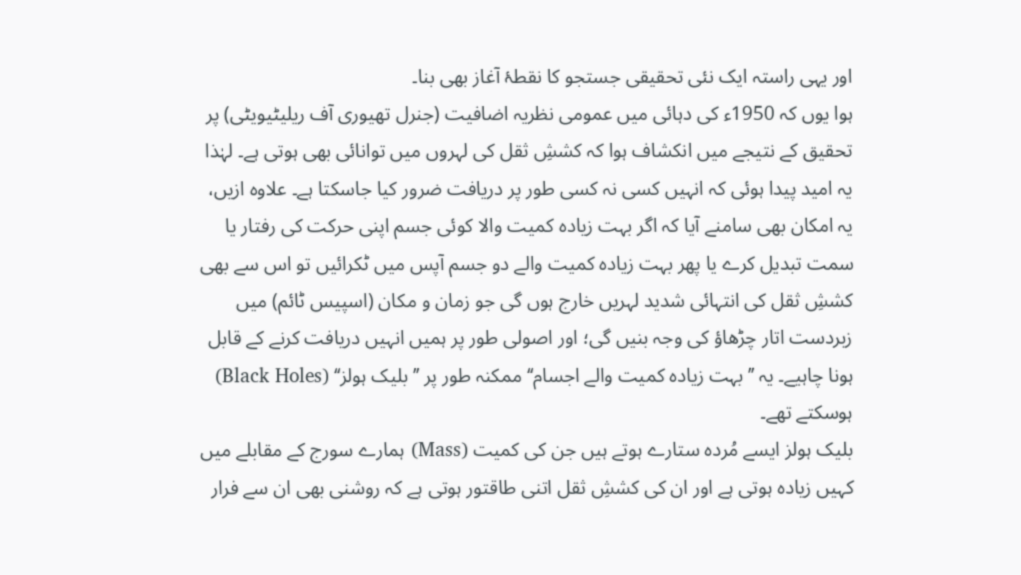اور یہی راستہ ایک نئی تحقیقی جستجو کا نقطۂ آغاز بھی بنا۔
ہوا یوں کہ 1950ء کی دہائی میں عمومی نظریہ اضافیت (جنرل تھیوری آف ریلیٹیویٹی) پر تحقیق کے نتیجے میں انکشاف ہوا کہ کششِ ثقل کی لہروں میں توانائی بھی ہوتی ہے۔ لہٰذا یہ امید پیدا ہوئی کہ انہیں کسی نہ کسی طور پر دریافت ضرور کیا جاسکتا ہے۔ علاوہ ازیں، یہ امکان بھی سامنے آیا کہ اگر بہت زیادہ کمیت والا کوئی جسم اپنی حرکت کی رفتار یا سمت تبدیل کرے یا پھر بہت زیادہ کمیت والے دو جسم آپس میں ٹکرائیں تو اس سے بھی کششِ ثقل کی انتہائی شدید لہریں خارج ہوں گی جو زمان و مکان (اسپیس ٹائم) میں زبردست اتار چڑھاؤ کی وجہ بنیں گی؛ اور اصولی طور پر ہمیں انہیں دریافت کرنے کے قابل ہونا چاہیے۔ یہ ’’بہت زیادہ کمیت والے اجسام‘‘ ممکنہ طور پر ’’بلیک ہولز‘‘ (Black Holes) ہوسکتے تھے۔
بلیک ہولز ایسے مُردہ ستارے ہوتے ہیں جن کی کمیت (Mass) ہمارے سورج کے مقابلے میں کہیں زیادہ ہوتی ہے اور ان کی کششِ ثقل اتنی طاقتور ہوتی ہے کہ روشنی بھی ان سے فرار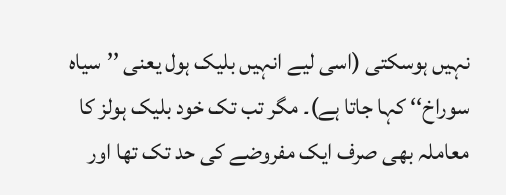نہیں ہوسکتی (اسی لیے انہیں بلیک ہول یعنی ’’سیاہ سوراخ‘‘ کہا جاتا ہے)۔ مگر تب تک خود بلیک ہولز کا معاملہ بھی صرف ایک مفروضے کی حد تک تھا اور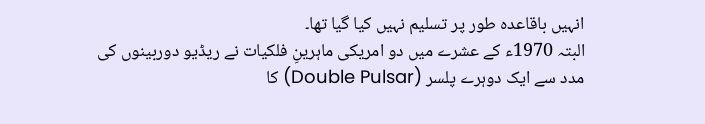انہیں باقاعدہ طور پر تسلیم نہیں کیا گیا تھا۔
البتہ 1970ء کے عشرے میں دو امریکی ماہرینِ فلکیات نے ریڈیو دوربینوں کی مدد سے ایک دوہرے پلسر (Double Pulsar) کا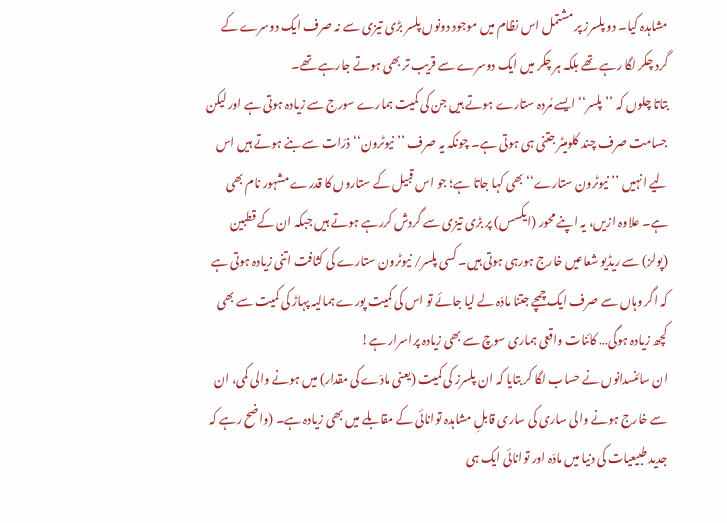مشاہدہ کیا۔ دو پلسرز پر مشتمل اس نظام میں موجود دونوں پلسر بڑی تیزی سے نہ صرف ایک دوسرے کے گرد چکر لگا رہے تھے بلکہ ہر چکر میں ایک دوسرے سے قریب تر بھی ہوتے جارہے تھے۔
بتاتا چلوں کہ ’’پلسر‘‘ ایسے مُردہ ستارے ہوتے ہیں جن کی کمیت ہمارے سورج سے زیادہ ہوتی ہے اور لیکن جسامت صرف چند کلومیٹر جتنی ہی ہوتی ہے۔ چونکہ یہ صرف ’’نیوٹرون‘‘ ذرّات سے بنے ہوتے ہیں اس لیے انہیں ’’نیوٹرون ستارے‘‘ بھی کہا جاتا ہے؛ جو اس قبیل کے ستاروں کا قدرے مشہور نام بھی ہے۔ علاوہ ازیں، یہ اپنے محور (ایکسس) پر بڑی تیزی سے گردش کررہے ہوتے ہیں جبکہ ان کے قطبین (پولز) سے ریڈیو شعاعیں خارج ہورہی ہوتی ہیں۔ کسی پلسر/ نیوٹرون ستارے کی کثافت اتنی زیادہ ہوتی ہے کہ اگر وہاں سے صرف ایک چمچے جتنا مادّہ لے لیا جائے تو اس کی کمیت پورے ہمالیہ پہاڑ کی کمیت سے بھی کچھ زیادہ ہوگی… کائنات واقعی ہماری سوچ سے بھی زیادہ پراسرار ہے!
ان سائنسدانوں نے حساب لگا کر بتایا کہ ان پلسرز کی کمیت (یعنی مادّے کی مقدار) میں ہونے والی کمی، ان سے خارج ہونے والی ساری کی ساری قابلِ مشاہدہ توانائی کے مقابلے میں بھی زیادہ ہے۔ (واضح رہے کہ جدید طبیعیات کی دنیا میں مادّہ اور توانائی ایک ہی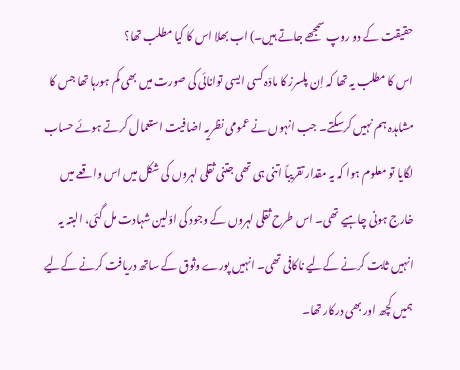حقیقت کے دو روپ سمجھے جاتے ہیں۔) اب بھلا اس کا کیا مطلب تھا؟
اس کا مطلب یہ تھا کہ اِن پلسرز کا مادّہ کسی ایسی توانائی کی صورت میں بھی کم ہورہا تھا جس کا مشاہدہ ہم نہیں کرسکتے۔ جب انہوں نے عمومی نظریہ اضافیت استعمال کرتے ہوئے حساب لگایا تو معلوم ہوا کہ یہ مقدار تقریباً اتنی ہی تھی جتنی ثقلی لہروں کی شکل میں اس واقعے میں خارج ہونی چاہیے تھی۔ اس طرح ثقلی لہروں کے وجود کی اوّلین شہادت مل گئی، البتہ یہ انہیں ثابت کرنے کےلیے ناکافی تھی۔ انہیں پورے وثوق کے ساتھ دریافت کرنے کےلیے ہمیں کچھ اور بھی درکار تھا۔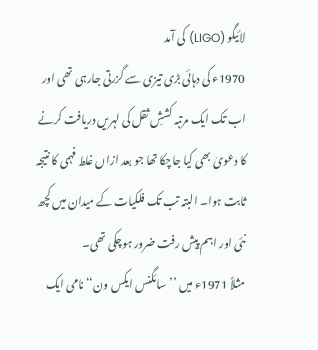لائیگو (LIGO) کی آمد
1970ء کی دہائی بڑی تیزی سے گزرتی جارہی تھی اور اب تک ایک مرتبہ کششِ ثقل کی لہریں دریافت کرنے کا دعویٰ بھی کیا جاچکا تھا جو بعد ازاں غلط فہمی کا نتیجہ ثابت ہوا۔ البتہ تب تک فلکیات کے میدان میں کچھ نئی اور اہم پیش رفت ضرور ہوچکی تھی۔
مثلاً 1971ء میں ’’سائگنس ایکس ون‘‘ نامی ایک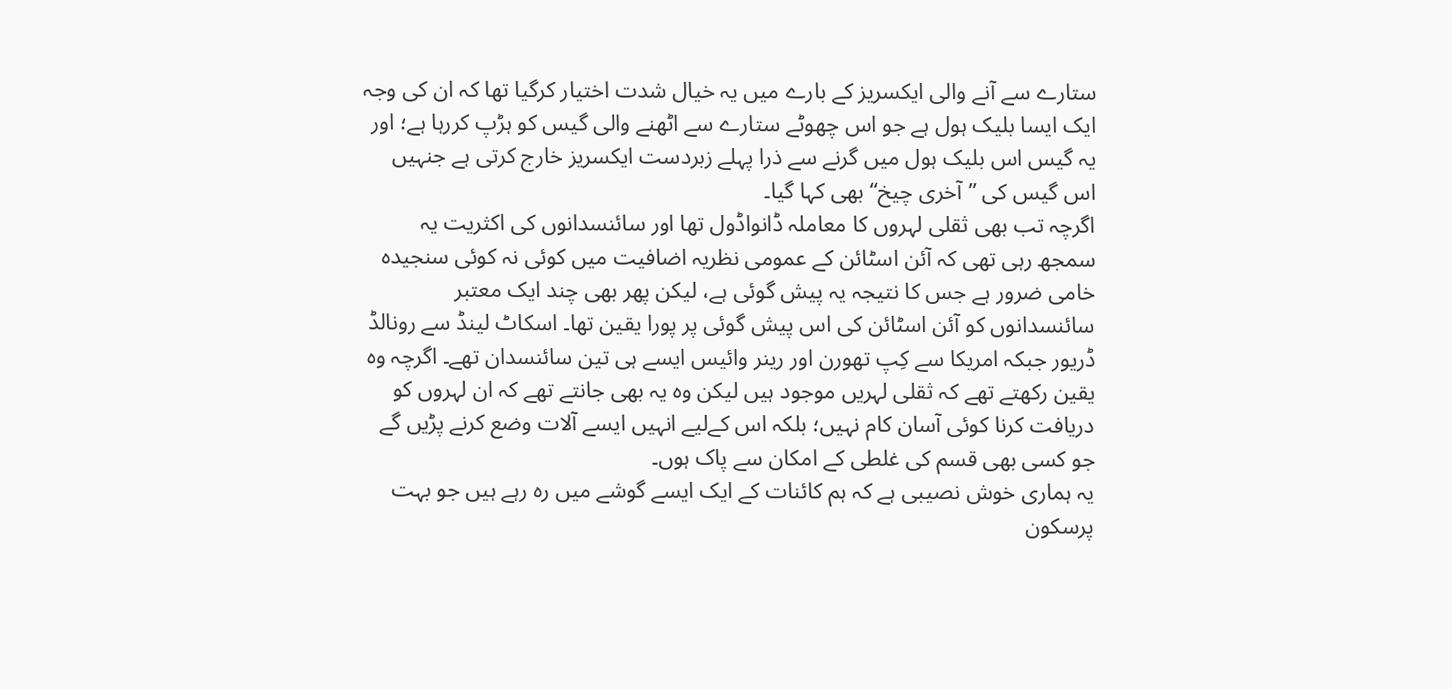ستارے سے آنے والی ایکسریز کے بارے میں یہ خیال شدت اختیار کرگیا تھا کہ ان کی وجہ ایک ایسا بلیک ہول ہے جو اس چھوٹے ستارے سے اٹھنے والی گیس کو ہڑپ کررہا ہے؛ اور یہ گیس اس بلیک ہول میں گرنے سے ذرا پہلے زبردست ایکسریز خارج کرتی ہے جنہیں اس گیس کی ’’آخری چیخ‘‘ بھی کہا گیا۔
اگرچہ تب بھی ثقلی لہروں کا معاملہ ڈانواڈول تھا اور سائنسدانوں کی اکثریت یہ سمجھ رہی تھی کہ آئن اسٹائن کے عمومی نظریہ اضافیت میں کوئی نہ کوئی سنجیدہ خامی ضرور ہے جس کا نتیجہ یہ پیش گوئی ہے، لیکن پھر بھی چند ایک معتبر سائنسدانوں کو آئن اسٹائن کی اس پیش گوئی پر پورا یقین تھا۔ اسکاٹ لینڈ سے رونالڈ ڈریور جبکہ امریکا سے کِپ تھورن اور رینر وائیس ایسے ہی تین سائنسدان تھے۔ اگرچہ وہ یقین رکھتے تھے کہ ثقلی لہریں موجود ہیں لیکن وہ یہ بھی جانتے تھے کہ ان لہروں کو دریافت کرنا کوئی آسان کام نہیں؛ بلکہ اس کےلیے انہیں ایسے آلات وضع کرنے پڑیں گے جو کسی بھی قسم کی غلطی کے امکان سے پاک ہوں۔
یہ ہماری خوش نصیبی ہے کہ ہم کائنات کے ایک ایسے گوشے میں رہ رہے ہیں جو بہت پرسکون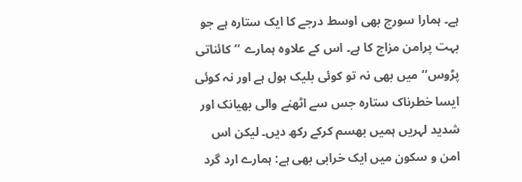ہے۔ ہمارا سورج بھی اوسط درجے کا ایک ستارہ ہے جو بہت پرامن مزاج کا ہے۔ اس کے علاوہ ہمارے ’’کائناتی پڑوس‘‘ میں بھی نہ تو کوئی بلیک ہول ہے اور نہ کوئی ایسا خطرناک ستارہ جس سے اٹھنے والی بھیانک اور شدید لہریں ہمیں بھسم کرکے رکھ دیں۔ لیکن اس امن و سکون میں ایک خرابی بھی ہے: ہمارے ارد گرد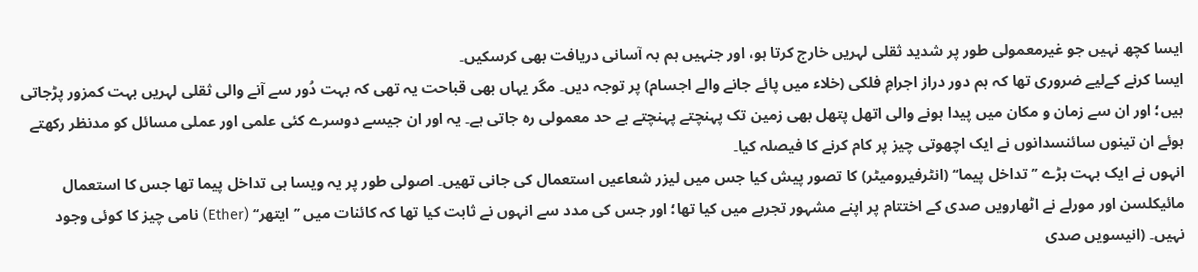ایسا کچھ نہیں جو غیرمعمولی طور پر شدید ثقلی لہریں خارج کرتا ہو، اور جنہیں ہم بہ آسانی دریافت بھی کرسکیں۔
ایسا کرنے کےلیے ضروری تھا کہ ہم دور دراز اجرامِ فلکی (خلاء میں پائے جانے والے اجسام) پر توجہ دیں۔ مگر یہاں بھی قباحت یہ تھی کہ بہت دُور سے آنے والی ثقلی لہریں بہت کمزور پڑجاتی ہیں؛ اور ان سے زمان و مکان میں پیدا ہونے والی اتھل پتھل بھی زمین تک پہنچتے پہنچتے بے حد معمولی رہ جاتی ہے۔ یہ اور ان جیسے دوسرے کئی علمی اور عملی مسائل کو مدنظر رکھتے ہوئے ان تینوں سائنسدانوں نے ایک اچھوتی چیز پر کام کرنے کا فیصلہ کیا۔
انہوں نے ایک بہت بڑے ’’تداخل پیما‘‘ (انٹرفیرومیٹر) کا تصور پیش کیا جس میں لیزر شعاعیں استعمال کی جانی تھیں۔ اصولی طور پر یہ ویسا ہی تداخل پیما تھا جس کا استعمال مائیکلسن اور مورلے نے اٹھارویں صدی کے اختتام پر اپنے مشہور تجربے میں کیا تھا؛ اور جس کی مدد سے انہوں نے ثابت کیا تھا کہ کائنات میں ’’ایتھر‘‘ (Ether) نامی چیز کا کوئی وجود نہیں۔ (انیسویں صدی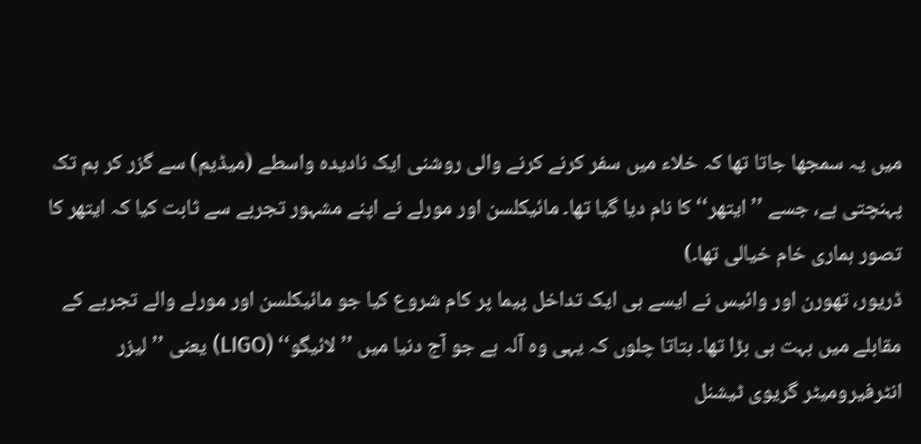میں یہ سمجھا جاتا تھا کہ خلاء میں سفر کرنے کرنے والی روشنی ایک نادیدہ واسطے (میڈیم) سے گزر کر ہم تک پہنچتی ہے، جسے ’’ایتھر‘‘ کا نام دیا گیا تھا۔ مائیکلسن اور مورلے نے اپنے مشہور تجربے سے ثابت کیا کہ ایتھر کا تصور ہماری خام خیالی تھا۔)
ڈریور، تھورن اور وائیس نے ایسے ہی ایک تداخل پیما پر کام شروع کیا جو مائیکلسن اور مورلے والے تجربے کے مقابلے میں بہت ہی بڑا تھا۔ بتاتا چلوں کہ یہی وہ آلہ ہے جو آج دنیا میں ’’لائیگو‘‘ (LIGO) یعنی ’’لیزر انٹرفیرومیٹر گریوی ٹیشنل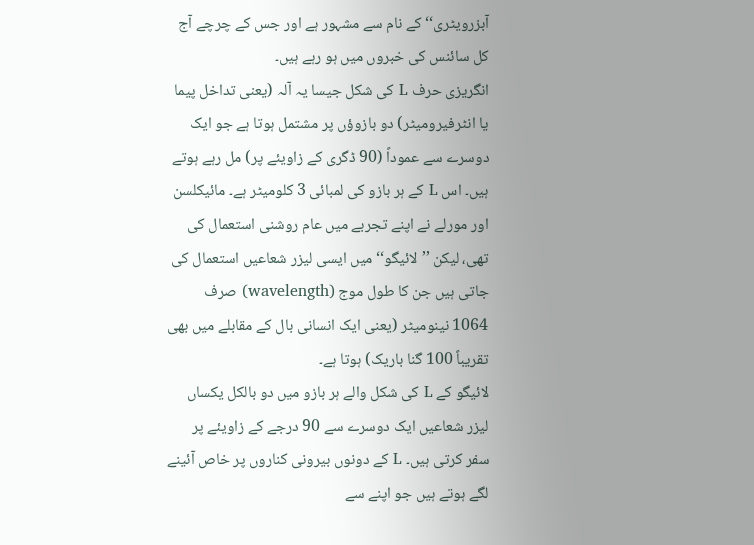آبزرویٹری‘‘ کے نام سے مشہور ہے اور جس کے چرچے آج کل سائنس کی خبروں میں ہو رہے ہیں۔
انگریزی حرف L کی شکل جیسا یہ آلہ (یعنی تداخل پیما یا انٹرفیرومیٹر) دو بازوؤں پر مشتمل ہوتا ہے جو ایک دوسرے سے عموداً (90 ڈگری کے زاویئے پر) مل رہے ہوتے ہیں۔ اس L کے ہر بازو کی لمبائی 3 کلومیٹر ہے۔ مائیکلسن اور مورلے نے اپنے تجربے میں عام روشنی استعمال کی تھی، لیکن ’’لائیگو‘‘ میں ایسی لیزر شعاعیں استعمال کی جاتی ہیں جن کا طول موج (wavelength) صرف 1064 نینومیٹر (یعنی ایک انسانی بال کے مقابلے میں بھی تقریباً 100 گنا باریک) ہوتا ہے۔
لائیگو کے L کی شکل والے ہر بازو میں دو بالکل یکساں لیزر شعاعیں ایک دوسرے سے 90 درجے کے زاویئے پر سفر کرتی ہیں۔ L کے دونوں بیرونی کناروں پر خاص آئینے لگے ہوتے ہیں جو اپنے سے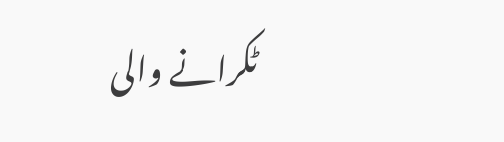ٹکرانے والی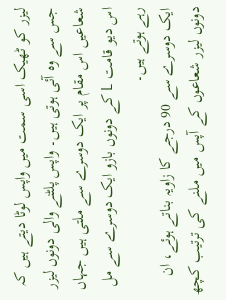لیزر کو ٹھیک اسی سمت میں واپس لوٹا دیتے ہیں کہ جس سے وہ آئی ہوتی ہیں۔ واپس پلٹنے والی دونوں لیزر شعاعیں اس مقام پر ایک دوسرے سے ملتی ہیں جہاں اس دیو قامت L کے دونوں بازو ایک دوسرے سے مل رہے ہوتے ہیں۔
ایک دوسرے سے 90 درجے کا زاویہ بناتے ہوئے، ان دونوں لیزر شعاعوں کے آپس میں ملنے کی ترتیب کچھ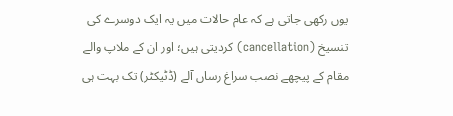یوں رکھی جاتی ہے کہ عام حالات میں یہ ایک دوسرے کی تنسیخ (cancellation) کردیتی ہیں؛ اور ان کے ملاپ والے مقام کے پیچھے نصب سراغ رساں آلے (ڈٹیکٹر) تک بہت ہی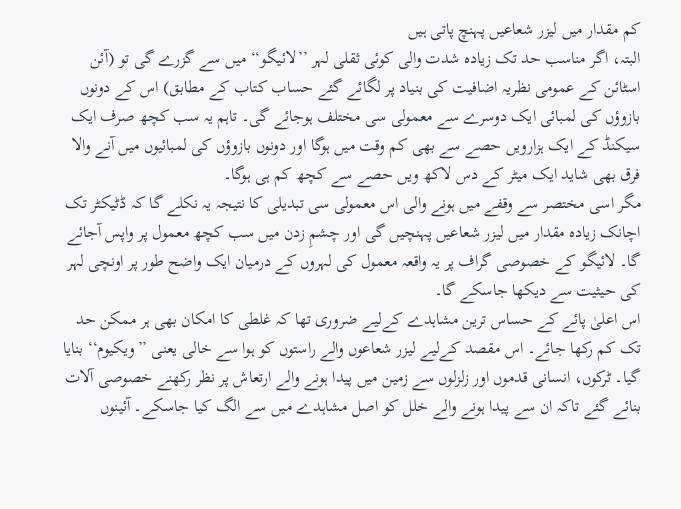کم مقدار میں لیزر شعاعیں پہنچ پاتی ہیں
البتہ، اگر مناسب حد تک زیادہ شدت والی کوئی ثقلی لہر ’’لائیگو‘‘ میں سے گزرے گی تو (آئن اسٹائن کے عمومی نظریہ اضافیت کی بنیاد پر لگائے گئے حساب کتاب کے مطابق) اس کے دونوں بازوؤں کی لمبائی ایک دوسرے سے معمولی سی مختلف ہوجائے گی۔ تاہم یہ سب کچھ صرف ایک سیکنڈ کے ایک ہزارویں حصے سے بھی کم وقت میں ہوگا اور دونوں بازوؤں کی لمبائیوں میں آنے والا فرق بھی شاید ایک میٹر کے دس لاکھ ویں حصے سے کچھ کم ہی ہوگا۔
مگر اسی مختصر سے وقفے میں ہونے والی اس معمولی سی تبدیلی کا نتیجہ یہ نکلے گا کہ ڈٹیکٹر تک اچانک زیادہ مقدار میں لیزر شعاعیں پہنچیں گی اور چشمِ زدن میں سب کچھ معمول پر واپس آجائے گا۔ لائیگو کے خصوصی گراف پر یہ واقعہ معمول کی لہروں کے درمیان ایک واضح طور پر اونچی لہر کی حیثیت سے دیکھا جاسکے گا۔
اس اعلیٰ پائے کے حساس ترین مشاہدے کےلیے ضروری تھا کہ غلطی کا امکان بھی ہر ممکن حد تک کم رکھا جائے۔ اس مقصد کےلیے لیزر شعاعوں والے راستوں کو ہوا سے خالی یعنی ’’ویکیوم‘‘ بنایا گیا۔ ٹرکوں، انسانی قدموں اور زلزلوں سے زمین میں پیدا ہونے والے ارتعاش پر نظر رکھنے خصوصی آلات بنائے گئے تاکہ ان سے پیدا ہونے والے خلل کو اصل مشاہدے میں سے الگ کیا جاسکے۔ آئینوں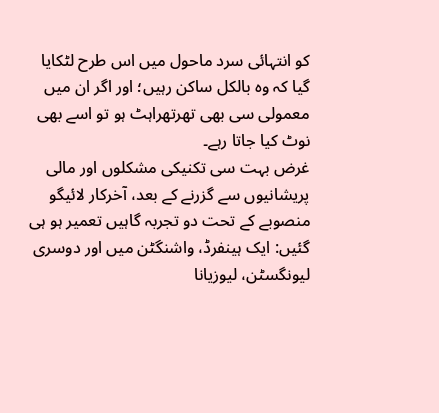کو انتہائی سرد ماحول میں اس طرح لٹکایا گیا کہ وہ بالکل ساکن رہیں؛ اور اگر ان میں معمولی سی بھی تھرتھراہٹ ہو تو اسے بھی نوٹ کیا جاتا رہے۔
غرض بہت سی تکنیکی مشکلوں اور مالی پریشانیوں سے گزرنے کے بعد، آخرکار لائیگو منصوبے کے تحت دو تجربہ گاہیں تعمیر ہو ہی گئیں: ایک ہینفرڈ، واشنگٹن میں اور دوسری لیونگسٹن، لیوزیانا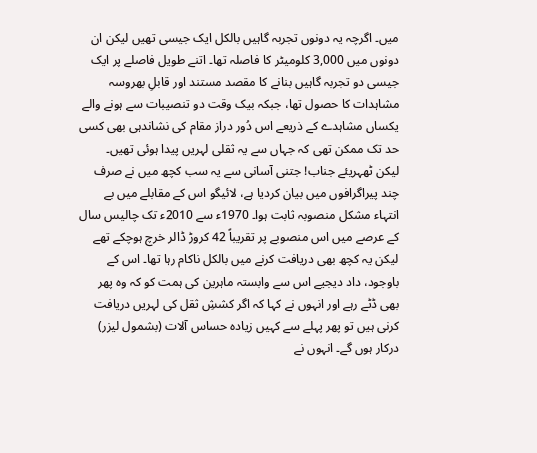میں۔ اگرچہ یہ دونوں تجربہ گاہیں بالکل ایک جیسی تھیں لیکن ان دونوں میں 3,000 کلومیٹر کا فاصلہ تھا۔ اتنے طویل فاصلے پر ایک جیسی دو تجربہ گاہیں بنانے کا مقصد مستند اور قابلِ بھروسہ مشاہدات کا حصول تھا، جبکہ بیک وقت دو تنصیبات سے ہونے والے یکساں مشاہدے کے ذریعے اس دُور دراز مقام کی نشاندہی بھی کسی حد تک ممکن تھی کہ جہاں سے یہ ثقلی لہریں پیدا ہوئی تھیں۔
لیکن ٹھہریئے جناب! جتنی آسانی سے یہ سب کچھ میں نے صرف چند پیراگرافوں میں بیان کردیا ہے، لائیگو اس کے مقابلے میں بے انتہاء مشکل منصوبہ ثابت ہوا۔ 1970ء سے 2010ء تک چالیس سال کے عرصے میں اس منصوبے پر تقریباً 42 کروڑ ڈالر خرچ ہوچکے تھے لیکن یہ کچھ بھی دریافت کرنے میں بالکل ناکام رہا تھا۔ اس کے باوجود، داد دیجیے اس سے وابستہ ماہرین کی ہمت کو کہ وہ پھر بھی ڈٹے رہے اور انہوں نے کہا کہ اگر کششِ ثقل کی لہریں دریافت کرنی ہیں تو پھر پہلے سے کہیں زیادہ حساس آلات (بشمول لیزر) درکار ہوں گے۔ انہوں نے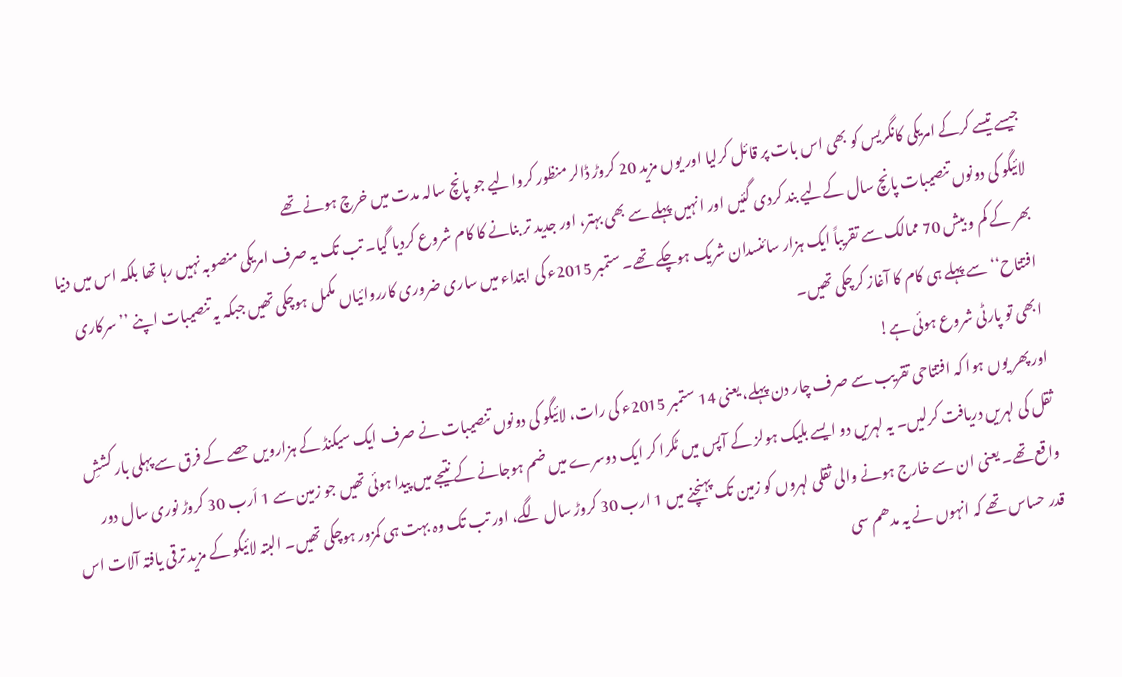جیسے تیسے کرکے امریکی کانگریس کو بھی اس بات پر قائل کرلیا اور یوں مزید 20 کروڑ ڈالر منظور کروالیے جو پانچ سالہ مدت میں خرچ ہونے تھے
لائیگو کی دونوں تنصیبات پانچ سال کےلیے بند کردی گئیں اور انہیں پہلے سے بھی بہتر، اور جدید تر بنانے کا کام شروع کردیا گیا۔ تب تک یہ صرف امریکی منصوبہ نہیں رہا تھا بلکہ اس میں دنیا بھر کے کم و بیش 70 ممالک سے تقریباً ایک ہزار سائنسدان شریک ہوچکے تھے۔ ستمبر 2015ء کی ابتداء میں ساری ضروری کارروائیاں مکمل ہوچکی تھیں جبکہ یہ تنصیبات اپنے ’’سرکاری افتتاح‘‘ سے پہلے ہی کام کا آغاز کرچکی تھیں۔
ابھی تو پارٹی شروع ہوئی ہے!
اور پھر یوں ہوا کہ افتتاحی تقریب سے صرف چار دن پہلے، یعنی 14 ستمبر 2015ء کی رات، لائیگو کی دونوں تنصیبات نے صرف ایک سیکنڈ کے ہزارویں حصے کے فرق سے پہلی بار کششِ ثقل کی لہریں دریافت کرلیں۔ یہ لہریں دو ایسے بلیک ہولز کے آپس میں ٹکرا کر ایک دوسرے میں ضم ہوجانے کے نتیجے میں پیدا ہوئی تھیں جو زمین سے 1 اَرب 30 کروڑ نوری سال دور واقع تھے۔ یعنی ان سے خارج ہونے والی ثقلی لہروں کو زمین تک پہنچنے میں 1 ارب 30 کروڑ سال لگے، اور تب تک وہ بہت ہی کمزور ہوچکی تھیں۔ البتہ لائیگو کے مزید ترقی یافتہ آلات اس قدر حساس تھے کہ انہوں نے یہ مدھم سی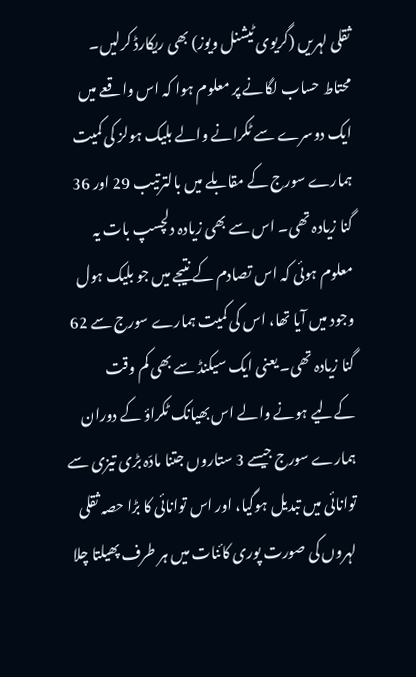ثقلی لہریں (گریوی ٹیشنل ویوز) بھی ریکارڈ کرلیں۔
محتاط حساب لگانے پر معلوم ہوا کہ اس واقعے میں ایک دوسرے سے ٹکرانے والے بلیک ہولز کی کمیت ہمارے سورج کے مقابلے میں بالترتیب 29 اور 36 گنا زیادہ تھی۔ اس سے بھی زیادہ دلچسپ بات یہ معلوم ہوئی کہ اس تصادم کے نتیجے میں جو بلیک ہول وجود میں آیا تھا، اس کی کمیت ہمارے سورج سے 62 گنا زیادہ تھی۔ یعنی ایک سیکنڈ سے بھی کم وقت کےلیے ہونے والے اس بھیانک ٹکراؤ کے دوران ہمارے سورج جیسے 3 ستاروں جتنا مادّہ بڑی تیزی سے توانائی میں تبدیل ہوگیا، اور اس توانائی کا بڑا حصہ ثقلی لہروں کی صورت پوری کائنات میں ہر طرف پھیلتا چلا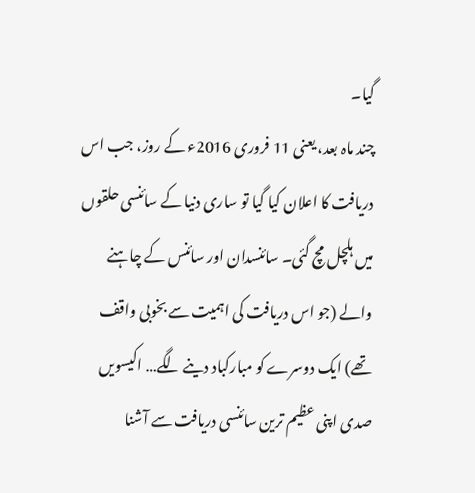گیا۔
چند ماہ بعد، یعنی 11 فروری 2016ء کے روز، جب اس دریافت کا اعلان کیا گیا تو ساری دنیا کے سائنسی حلقوں میں ہلچل مچ گئی۔ سائنسدان اور سائنس کے چاہنے والے (جو اس دریافت کی اہمیت سے بخوبی واقف تھے) ایک دوسرے کو مبارکباد دینے لگے… اکیسویں صدی اپنی عظیم ترین سائنسی دریافت سے آشنا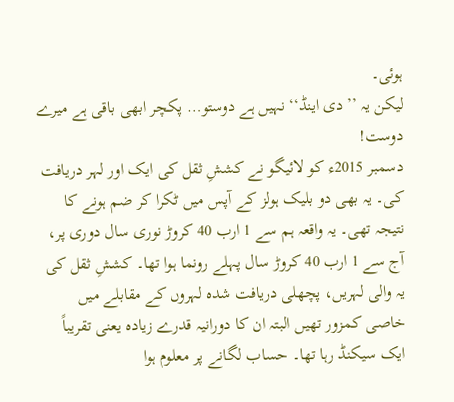ہوئی۔
لیکن یہ ’’دی اینڈ‘‘ نہیں ہے دوستو… پکچر ابھی باقی ہے میرے دوست!
دسمبر 2015ء کو لائیگو نے کششِ ثقل کی ایک اور لہر دریافت کی۔ یہ بھی دو بلیک ہولز کے آپس میں ٹکرا کر ضم ہونے کا نتیجہ تھی۔ یہ واقعہ ہم سے 1 ارب 40 کروڑ نوری سال دوری پر، آج سے 1 ارب 40 کروڑ سال پہلے رونما ہوا تھا۔ کششِ ثقل کی یہ والی لہریں، پچھلی دریافت شدہ لہروں کے مقابلے میں خاصی کمزور تھیں البتہ ان کا دورانیہ قدرے زیادہ یعنی تقریباً ایک سیکنڈ رہا تھا۔ حساب لگانے پر معلوم ہوا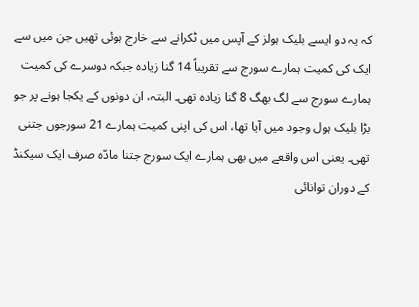کہ یہ دو ایسے بلیک ہولز کے آپس میں ٹکرانے سے خارج ہوئی تھیں جن میں سے ایک کی کمیت ہمارے سورج سے تقریباً 14 گنا زیادہ جبکہ دوسرے کی کمیت ہمارے سورج سے لگ بھگ 8 گنا زیادہ تھی۔ البتہ، ان دونوں کے یکجا ہونے پر جو بڑا بلیک ہول وجود میں آیا تھا، اس کی اپنی کمیت ہمارے 21 سورجوں جتنی تھی۔ یعنی اس واقعے میں بھی ہمارے ایک سورج جتنا مادّہ صرف ایک سیکنڈ کے دوران توانائی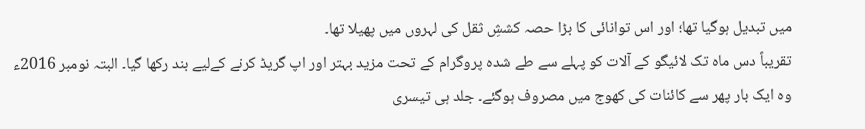میں تبدیل ہوگیا تھا؛ اور اس توانائی کا بڑا حصہ کششِ ثقل کی لہروں میں پھیلا تھا۔
تقریباً دس ماہ تک لائیگو کے آلات کو پہلے سے طے شدہ پروگرام کے تحت مزید بہتر اور اپ گریڈ کرنے کےلیے بند رکھا گیا۔ البتہ نومبر 2016ء وہ ایک بار پھر سے کائنات کی کھوج میں مصروف ہوگئے۔ جلد ہی تیسری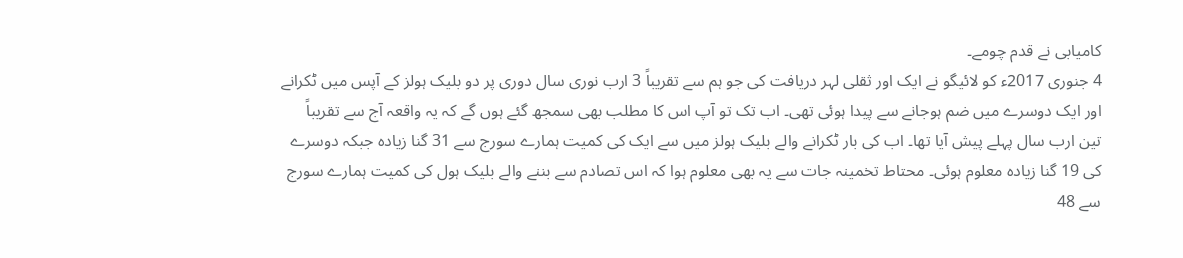کامیابی نے قدم چومے۔
4 جنوری 2017ء کو لائیگو نے ایک اور ثقلی لہر دریافت کی جو ہم سے تقریباً 3 ارب نوری سال دوری پر دو بلیک ہولز کے آپس میں ٹکرانے اور ایک دوسرے میں ضم ہوجانے سے پیدا ہوئی تھی۔ اب تک تو آپ اس کا مطلب بھی سمجھ گئے ہوں گے کہ یہ واقعہ آج سے تقریباً تین ارب سال پہلے پیش آیا تھا۔ اب کی بار ٹکرانے والے بلیک ہولز میں سے ایک کی کمیت ہمارے سورج سے 31 گنا زیادہ جبکہ دوسرے کی 19 گنا زیادہ معلوم ہوئی۔ محتاط تخمینہ جات سے یہ بھی معلوم ہوا کہ اس تصادم سے بننے والے بلیک ہول کی کمیت ہمارے سورج سے 48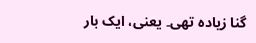گنا زیادہ تھی۔ یعنی، ایک بار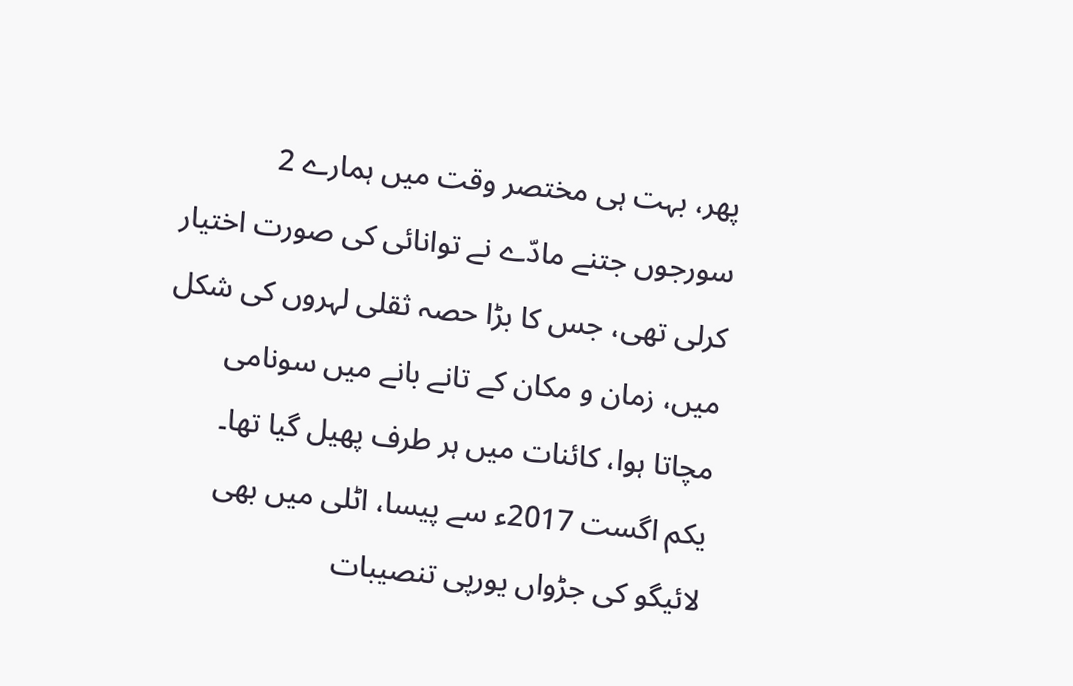پھر، بہت ہی مختصر وقت میں ہمارے 2 سورجوں جتنے مادّے نے توانائی کی صورت اختیار کرلی تھی، جس کا بڑا حصہ ثقلی لہروں کی شکل میں، زمان و مکان کے تانے بانے میں سونامی مچاتا ہوا، کائنات میں ہر طرف پھیل گیا تھا۔
یکم اگست 2017ء سے پیسا، اٹلی میں بھی لائیگو کی جڑواں یورپی تنصیبات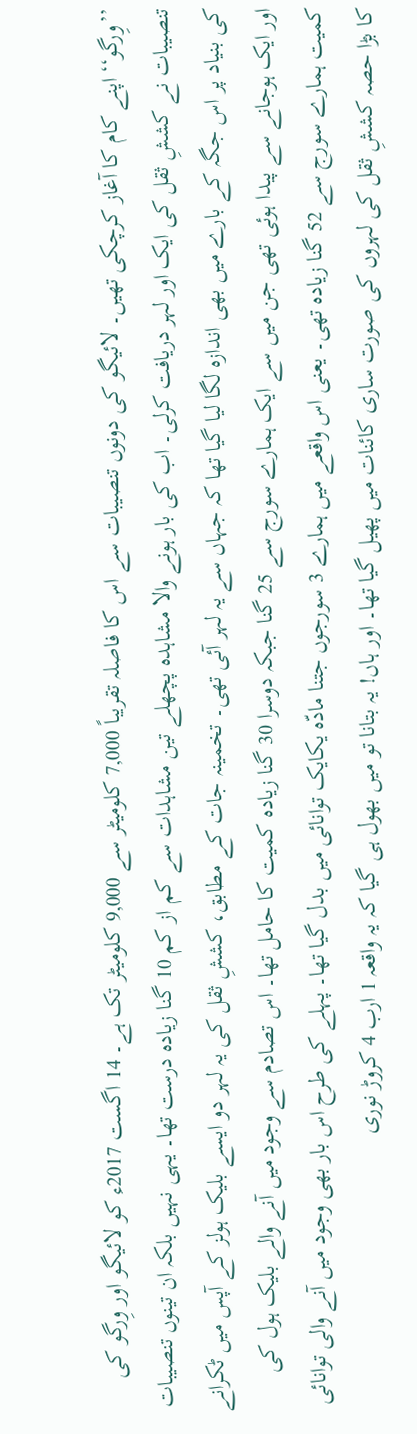’’وِرگو‘‘ اپنے کام کا آغاز کرچکی تھیں۔ لائیگو کی دونوں تنصیبات سے اس کا فاصلہ تقریباً 7,000 کلومیٹر سے 9,000 کلومیٹر تک ہے۔ 14 اگست 2017ء کو لائیگو اور وِرگو کی تنصیبات نے کششِ ثقل کی ایک اور لہر دریافت کرلی۔ اب کی بار ہونے والا مشاہدہ پچھلے تین مشاہدات سے کم از کم 10 گنا زیادہ درست تھا۔ یہی نہیں بلکہ ان تینوں تنصیبات کی بنیاد پر اس جگہ کے بارے میں بھی اندازہ لگا لیا گیا تھا کہ جہاں سے یہ لہر آئی تھی۔ تخمینہ جات کے مطابق، کششِ ثقل کی یہ لہر دو ایسے بلیک ہولز کے آپس میں ٹکرانے اور ایک ہوجانے سے پیدا ہوئی تھی جن میں سے ایک ہمارے سورج سے 25 گنا جبکہ دوسرا 30 گنا زیادہ کمیت کا حامل تھا۔ اس تصادم سے وجود میں آنے والے بلیک ہول کی کمیت ہمارے سورج سے 52 گنا زیادہ تھی۔ یعنی اس واقعے میں ہمارے 3 سورجوں جتنا مادّہ یکایک توانائی میں بدل گیا تھا۔ پہلے کی طرح اس بار بھی وجود میں آنے والی توانائی کا بڑا حصہ کششِ ثقل کی لہروں کی صورت ساری کائنات میں پھیل گیا تھا۔ اور ہاں! یہ بتانا تو میں بھول ہی گیا کہ یہ واقعہ 1 ارب 4 کروڑ نوری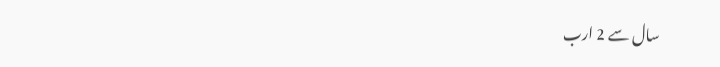سال سے 2 ارب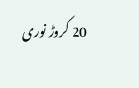20 کروڑ نوری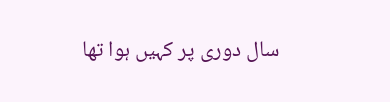سال دوری پر کہیں ہوا تھا